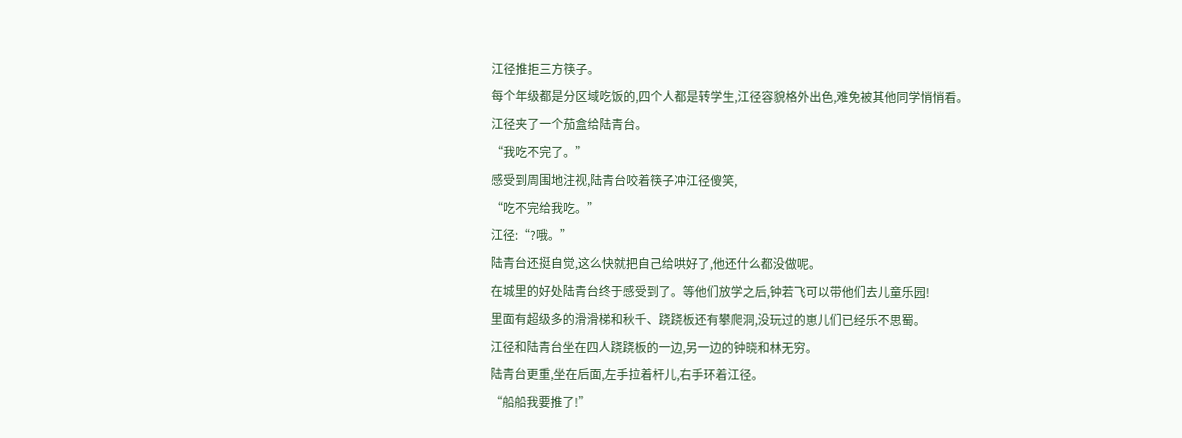江径推拒三方筷子。
每个年级都是分区域吃饭的,四个人都是转学生,江径容貌格外出色,难免被其他同学悄悄看。
江径夹了一个茄盒给陆青台。
“我吃不完了。”
感受到周围地注视,陆青台咬着筷子冲江径傻笑,
“吃不完给我吃。”
江径:“?哦。”
陆青台还挺自觉,这么快就把自己给哄好了,他还什么都没做呢。
在城里的好处陆青台终于感受到了。等他们放学之后,钟若飞可以带他们去儿童乐园!
里面有超级多的滑滑梯和秋千、跷跷板还有攀爬洞,没玩过的崽儿们已经乐不思蜀。
江径和陆青台坐在四人跷跷板的一边,另一边的钟晓和林无穷。
陆青台更重,坐在后面,左手拉着杆儿,右手环着江径。
“船船我要推了!”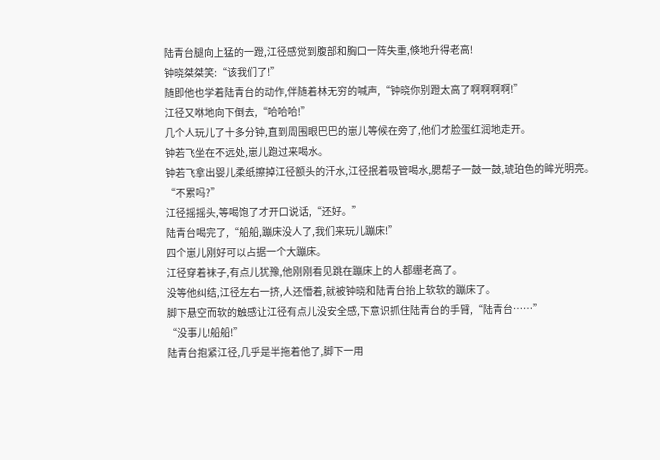陆青台腿向上猛的一蹬,江径感觉到腹部和胸口一阵失重,倏地升得老高!
钟晓桀桀笑:“该我们了!”
随即他也学着陆青台的动作,伴随着林无穷的喊声,“钟晓你别蹬太高了啊啊啊啊!”
江径又咻地向下倒去,“哈哈哈!”
几个人玩儿了十多分钟,直到周围眼巴巴的崽儿等候在旁了,他们才脸蛋红润地走开。
钟若飞坐在不远处,崽儿跑过来喝水。
钟若飞拿出婴儿柔纸擦掉江径额头的汗水,江径抿着吸管喝水,腮帮子一鼓一鼓,琥珀色的眸光明亮。
“不累吗?”
江径摇摇头,等喝饱了才开口说话,“还好。”
陆青台喝完了,“船船,蹦床没人了,我们来玩儿蹦床!”
四个崽儿刚好可以占据一个大蹦床。
江径穿着袜子,有点儿犹豫,他刚刚看见跳在蹦床上的人都绷老高了。
没等他纠结,江径左右一挤,人还懵着,就被钟晓和陆青台抬上软软的蹦床了。
脚下悬空而软的触感让江径有点儿没安全感,下意识抓住陆青台的手臂,“陆青台……”
“没事儿!船船!”
陆青台抱紧江径,几乎是半拖着他了,脚下一用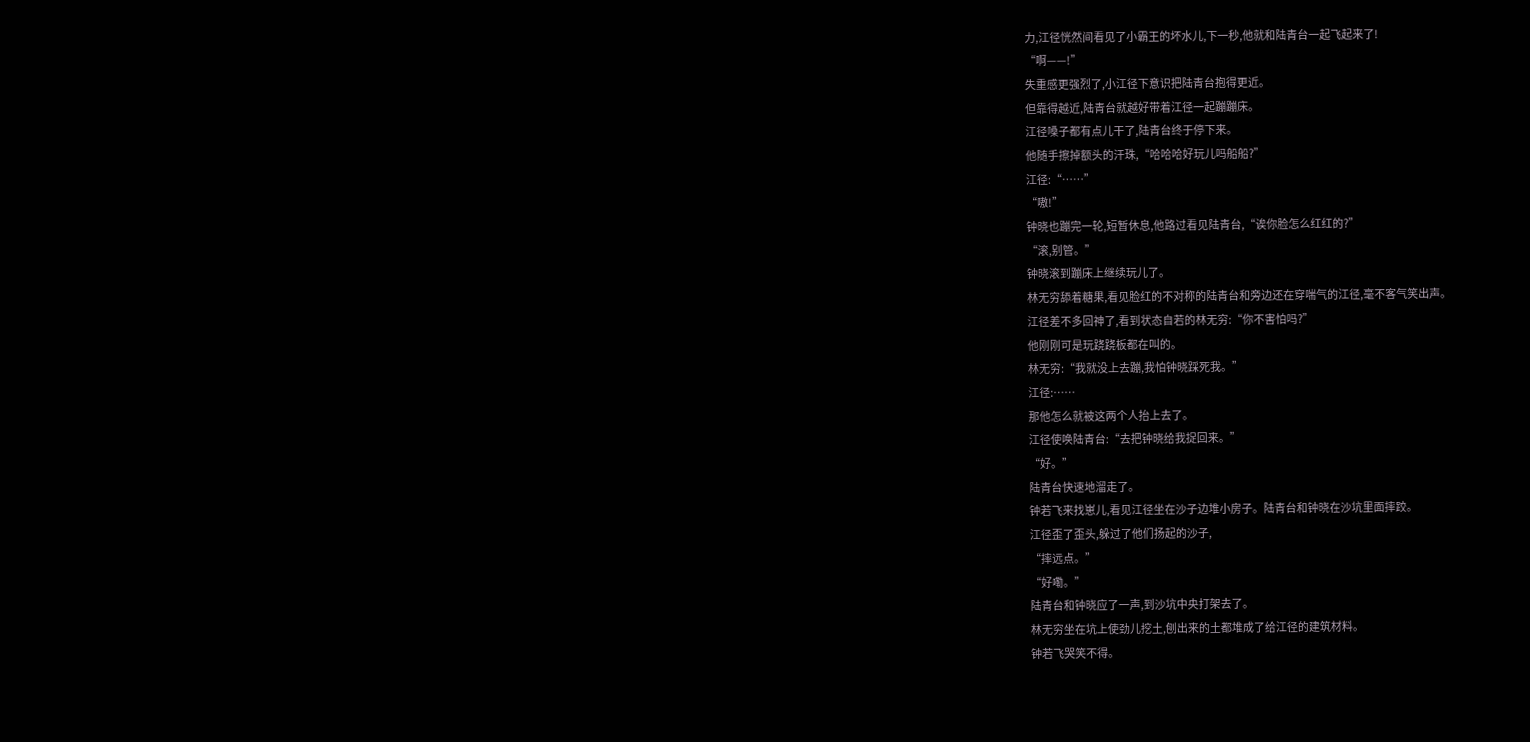力,江径恍然间看见了小霸王的坏水儿,下一秒,他就和陆青台一起飞起来了!
“啊——!”
失重感更强烈了,小江径下意识把陆青台抱得更近。
但靠得越近,陆青台就越好带着江径一起蹦蹦床。
江径嗓子都有点儿干了,陆青台终于停下来。
他随手擦掉额头的汗珠,“哈哈哈好玩儿吗船船?”
江径:“……”
“嗷!”
钟晓也蹦完一轮,短暂休息,他路过看见陆青台,“诶你脸怎么红红的?”
“滚,别管。”
钟晓滚到蹦床上继续玩儿了。
林无穷舔着糖果,看见脸红的不对称的陆青台和旁边还在穿喘气的江径,毫不客气笑出声。
江径差不多回神了,看到状态自若的林无穷:“你不害怕吗?”
他刚刚可是玩跷跷板都在叫的。
林无穷:“我就没上去蹦,我怕钟晓踩死我。”
江径:……
那他怎么就被这两个人抬上去了。
江径使唤陆青台:“去把钟晓给我捉回来。”
“好。”
陆青台快速地溜走了。
钟若飞来找崽儿,看见江径坐在沙子边堆小房子。陆青台和钟晓在沙坑里面摔跤。
江径歪了歪头,躲过了他们扬起的沙子,
“摔远点。”
“好嘞。”
陆青台和钟晓应了一声,到沙坑中央打架去了。
林无穷坐在坑上使劲儿挖土,刨出来的土都堆成了给江径的建筑材料。
钟若飞哭笑不得。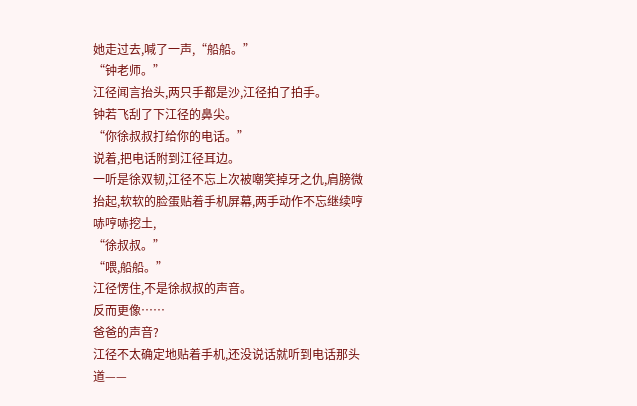她走过去,喊了一声,“船船。”
“钟老师。”
江径闻言抬头,两只手都是沙,江径拍了拍手。
钟若飞刮了下江径的鼻尖。
“你徐叔叔打给你的电话。”
说着,把电话附到江径耳边。
一听是徐双韧,江径不忘上次被嘲笑掉牙之仇,肩膀微抬起,软软的脸蛋贴着手机屏幕,两手动作不忘继续哼哧哼哧挖土,
“徐叔叔。”
“喂,船船。”
江径愣住,不是徐叔叔的声音。
反而更像……
爸爸的声音?
江径不太确定地贴着手机,还没说话就听到电话那头道——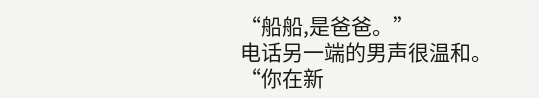“船船,是爸爸。”
电话另一端的男声很温和。
“你在新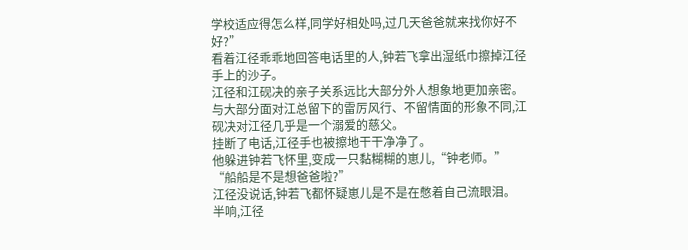学校适应得怎么样,同学好相处吗,过几天爸爸就来找你好不好?”
看着江径乖乖地回答电话里的人,钟若飞拿出湿纸巾擦掉江径手上的沙子。
江径和江砚决的亲子关系远比大部分外人想象地更加亲密。
与大部分面对江总留下的雷厉风行、不留情面的形象不同,江砚决对江径几乎是一个溺爱的慈父。
挂断了电话,江径手也被擦地干干净净了。
他躲进钟若飞怀里,变成一只黏糊糊的崽儿,“钟老师。”
“船船是不是想爸爸啦?”
江径没说话,钟若飞都怀疑崽儿是不是在憋着自己流眼泪。
半响,江径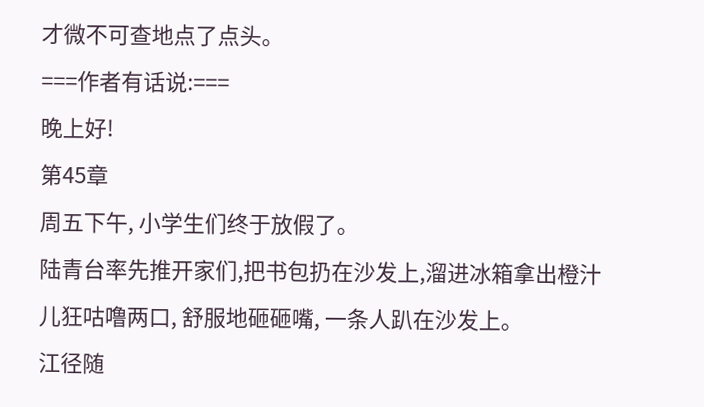才微不可查地点了点头。
===作者有话说:===
晚上好!
第45章
周五下午, 小学生们终于放假了。
陆青台率先推开家们,把书包扔在沙发上,溜进冰箱拿出橙汁儿狂咕噜两口, 舒服地砸砸嘴, 一条人趴在沙发上。
江径随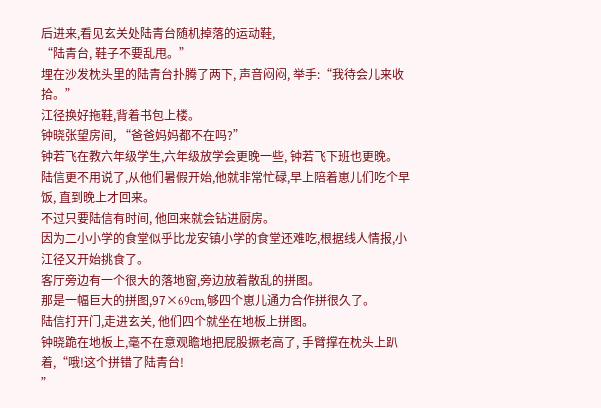后进来,看见玄关处陆青台随机掉落的运动鞋,
“陆青台, 鞋子不要乱甩。”
埋在沙发枕头里的陆青台扑腾了两下, 声音闷闷, 举手:“我待会儿来收拾。”
江径换好拖鞋,背着书包上楼。
钟晓张望房间, “爸爸妈妈都不在吗?”
钟若飞在教六年级学生,六年级放学会更晚一些, 钟若飞下班也更晚。
陆信更不用说了,从他们暑假开始,他就非常忙碌,早上陪着崽儿们吃个早饭, 直到晚上才回来。
不过只要陆信有时间, 他回来就会钻进厨房。
因为二小小学的食堂似乎比龙安镇小学的食堂还难吃,根据线人情报,小江径又开始挑食了。
客厅旁边有一个很大的落地窗,旁边放着散乱的拼图。
那是一幅巨大的拼图,97×69cm,够四个崽儿通力合作拼很久了。
陆信打开门,走进玄关, 他们四个就坐在地板上拼图。
钟晓跪在地板上,毫不在意观瞻地把屁股撅老高了, 手臂撑在枕头上趴着,“哦!这个拼错了陆青台!
”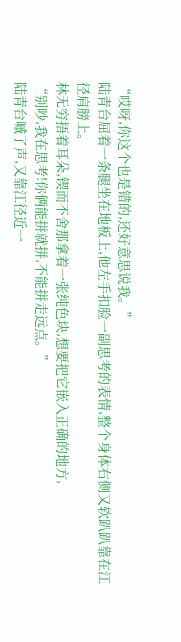“哎呀,你这个也是错的,还好意思说我。”
陆青台屈着一条腿坐在地板上,他左手扣脸一副思考的表情,整个身体右侧又软趴趴靠在江径肩膀上。
林无穷捂着耳朵,锲而不舍那拿着一张纯色块,想要把它嵌入正确的地方,
“别吵,我在思考!你俩能拼就拼,不能拼走远点。”
陆青台嘁了声,又靠江径近一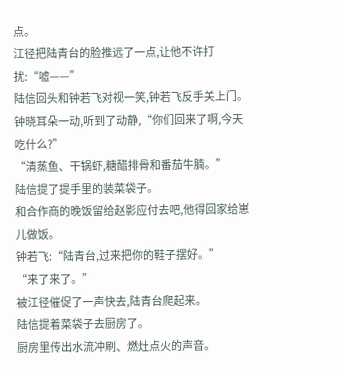点。
江径把陆青台的脸推远了一点,让他不许打扰:“嘘——”
陆信回头和钟若飞对视一笑,钟若飞反手关上门。
钟晓耳朵一动,听到了动静,“你们回来了啊,今天吃什么?”
“清蒸鱼、干锅虾,糖醋排骨和番茄牛腩。”
陆信提了提手里的装菜袋子。
和合作商的晚饭留给赵影应付去吧,他得回家给崽儿做饭。
钟若飞:“陆青台,过来把你的鞋子摆好。”
“来了来了。”
被江径催促了一声快去,陆青台爬起来。
陆信提着菜袋子去厨房了。
厨房里传出水流冲刷、燃灶点火的声音。